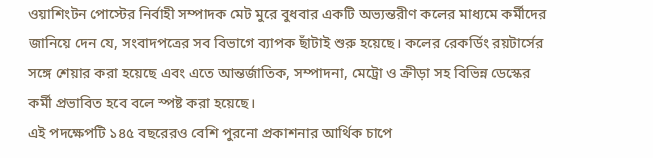ওয়াশিংটন পোস্টের নির্বাহী সম্পাদক মেট মুরে বুধবার একটি অভ্যন্তরীণ কলের মাধ্যমে কর্মীদের জানিয়ে দেন যে, সংবাদপত্রের সব বিভাগে ব্যাপক ছাঁটাই শুরু হয়েছে। কলের রেকর্ডিং রয়টার্সের সঙ্গে শেয়ার করা হয়েছে এবং এতে আন্তর্জাতিক, সম্পাদনা, মেট্রো ও ক্রীড়া সহ বিভিন্ন ডেস্কের কর্মী প্রভাবিত হবে বলে স্পষ্ট করা হয়েছে।
এই পদক্ষেপটি ১৪৫ বছরেরও বেশি পুরনো প্রকাশনার আর্থিক চাপে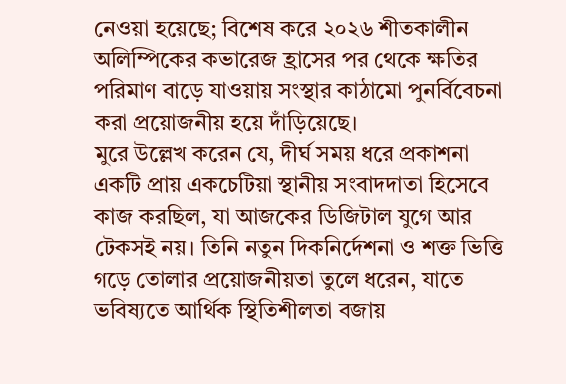নেওয়া হয়েছে; বিশেষ করে ২০২৬ শীতকালীন অলিম্পিকের কভারেজ হ্রাসের পর থেকে ক্ষতির পরিমাণ বাড়ে যাওয়ায় সংস্থার কাঠামো পুনর্বিবেচনা করা প্রয়োজনীয় হয়ে দাঁড়িয়েছে।
মুরে উল্লেখ করেন যে, দীর্ঘ সময় ধরে প্রকাশনা একটি প্রায় একচেটিয়া স্থানীয় সংবাদদাতা হিসেবে কাজ করছিল, যা আজকের ডিজিটাল যুগে আর টেকসই নয়। তিনি নতুন দিকনির্দেশনা ও শক্ত ভিত্তি গড়ে তোলার প্রয়োজনীয়তা তুলে ধরেন, যাতে ভবিষ্যতে আর্থিক স্থিতিশীলতা বজায়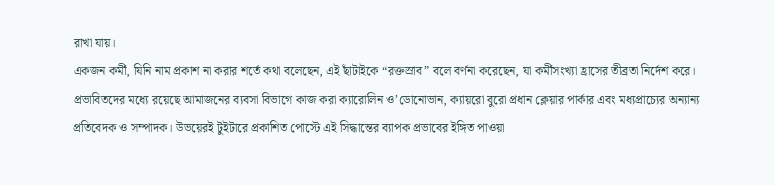রাখা যায়।
একজন কর্মী, যিনি নাম প্রকাশ না করার শর্তে কথা বলেছেন, এই ছাঁটাইকে “রক্তস্রাব” বলে বর্ণনা করেছেন, যা কর্মীসংখ্যা হ্রাসের তীব্রতা নির্দেশ করে।
প্রভাবিতদের মধ্যে রয়েছে আমাজনের ব্যবসা বিভাগে কাজ করা ক্যারোলিন ও’ডোনোভান, ক্যায়রো বুরো প্রধান ক্লেয়ার পার্কার এবং মধ্যপ্রাচ্যের অন্যান্য প্রতিবেদক ও সম্পাদক। উভয়েরই টুইটারে প্রকাশিত পোস্টে এই সিদ্ধান্তের ব্যাপক প্রভাবের ইঙ্গিত পাওয়া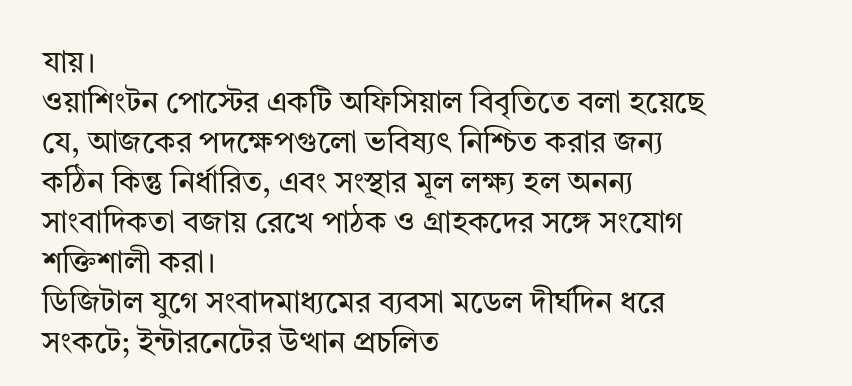যায়।
ওয়াশিংটন পোস্টের একটি অফিসিয়াল বিবৃতিতে বলা হয়েছে যে, আজকের পদক্ষেপগুলো ভবিষ্যৎ নিশ্চিত করার জন্য কঠিন কিন্তু নির্ধারিত, এবং সংস্থার মূল লক্ষ্য হল অনন্য সাংবাদিকতা বজায় রেখে পাঠক ও গ্রাহকদের সঙ্গে সংযোগ শক্তিশালী করা।
ডিজিটাল যুগে সংবাদমাধ্যমের ব্যবসা মডেল দীর্ঘদিন ধরে সংকটে; ইন্টারনেটের উত্থান প্রচলিত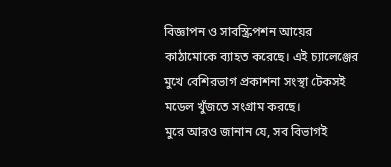বিজ্ঞাপন ও সাবস্ক্রিপশন আয়ের কাঠামোকে ব্যাহত করেছে। এই চ্যালেঞ্জের মুখে বেশিরভাগ প্রকাশনা সংস্থা টেকসই মডেল খুঁজতে সংগ্রাম করছে।
মুরে আরও জানান যে, সব বিভাগই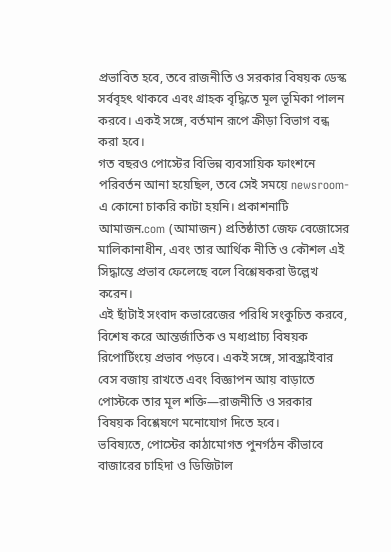প্রভাবিত হবে, তবে রাজনীতি ও সরকার বিষয়ক ডেস্ক সর্ববৃহৎ থাকবে এবং গ্রাহক বৃদ্ধিতে মূল ভূমিকা পালন করবে। একই সঙ্গে, বর্তমান রূপে ক্রীড়া বিভাগ বন্ধ করা হবে।
গত বছরও পোস্টের বিভিন্ন ব্যবসায়িক ফাংশনে পরিবর্তন আনা হয়েছিল, তবে সেই সময়ে newsroom-এ কোনো চাকরি কাটা হয়নি। প্রকাশনাটি আমাজন.com (আমাজন) প্রতিষ্ঠাতা জেফ বেজোসের মালিকানাধীন, এবং তার আর্থিক নীতি ও কৌশল এই সিদ্ধান্তে প্রভাব ফেলেছে বলে বিশ্লেষকরা উল্লেখ করেন।
এই ছাঁটাই সংবাদ কভারেজের পরিধি সংকুচিত করবে, বিশেষ করে আন্তর্জাতিক ও মধ্যপ্রাচ্য বিষয়ক রিপোর্টিংয়ে প্রভাব পড়বে। একই সঙ্গে, সাবস্ক্রাইবার বেস বজায় রাখতে এবং বিজ্ঞাপন আয় বাড়াতে পোস্টকে তার মূল শক্তি—রাজনীতি ও সরকার বিষয়ক বিশ্লেষণে মনোযোগ দিতে হবে।
ভবিষ্যতে, পোস্টের কাঠামোগত পুনর্গঠন কীভাবে বাজারের চাহিদা ও ডিজিটাল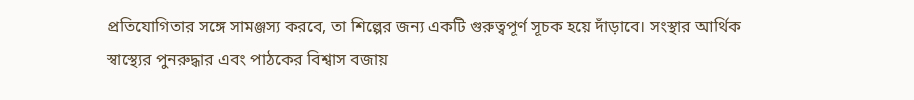প্রতিযোগিতার সঙ্গে সামঞ্জস্য করবে, তা শিল্পের জন্য একটি গুরুত্বপূর্ণ সূচক হয়ে দাঁড়াবে। সংস্থার আর্থিক স্বাস্থ্যের পুনরুদ্ধার এবং পাঠকের বিশ্বাস বজায়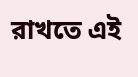রাখতে এই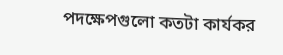পদক্ষেপগুলো কতটা কার্যকর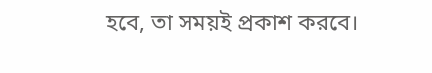হবে, তা সময়ই প্রকাশ করবে।